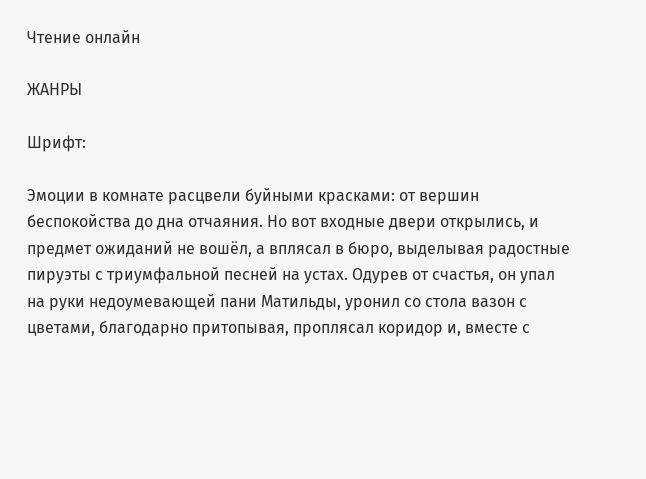Чтение онлайн

ЖАНРЫ

Шрифт:

Эмоции в комнате расцвели буйными красками: от вершин беспокойства до дна отчаяния. Но вот входные двери открылись, и предмет ожиданий не вошёл, а вплясал в бюро, выделывая радостные пируэты с триумфальной песней на устах. Одурев от счастья, он упал на руки недоумевающей пани Матильды, уронил со стола вазон с цветами, благодарно притопывая, проплясал коридор и, вместе с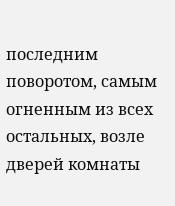последним поворотом, самым огненным из всех остальных, возле дверей комнаты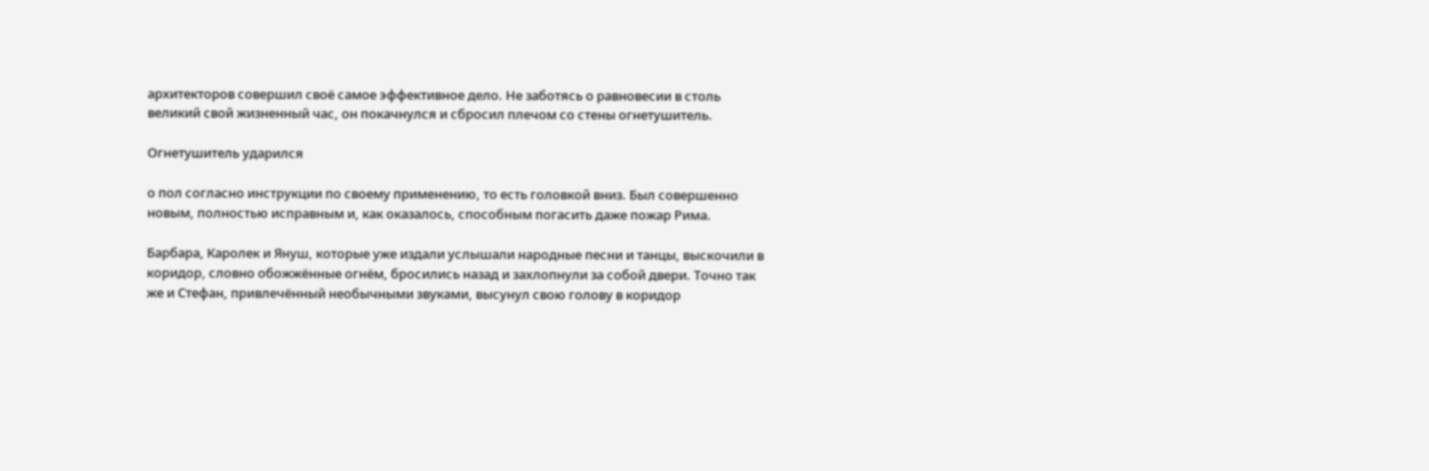архитекторов совершил своё самое эффективное дело. Не заботясь о равновесии в столь великий свой жизненный час, он покачнулся и сбросил плечом со стены огнетушитель.

Огнетушитель ударился

о пол согласно инструкции по своему применению, то есть головкой вниз. Был совершенно новым, полностью исправным и, как оказалось, способным погасить даже пожар Рима.

Барбара, Каролек и Януш, которые уже издали услышали народные песни и танцы, выскочили в коридор, словно обожжённые огнём, бросились назад и захлопнули за собой двери. Точно так же и Стефан, привлечённый необычными звуками, высунул свою голову в коридор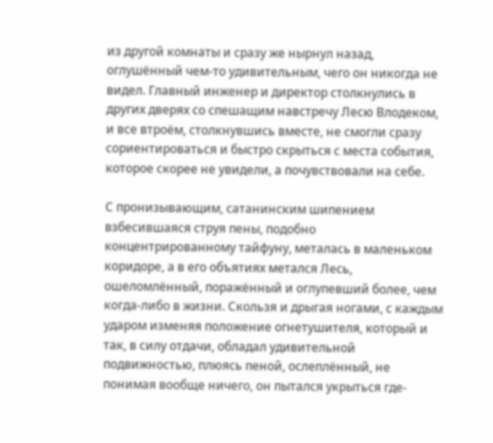из другой комнаты и сразу же нырнул назад, оглушённый чем-то удивительным, чего он никогда не видел. Главный инженер и директор столкнулись в других дверях со спешащим навстречу Лесю Влодеком, и все втроём, столкнувшись вместе, не смогли сразу сориентироваться и быстро скрыться с места события, которое скорее не увидели, а почувствовали на себе.

С пронизывающим, сатанинским шипением взбесившаяся струя пены, подобно концентрированному тайфуну, металась в маленьком коридоре, а в его объятиях метался Лесь, ошеломлённый, поражённый и оглупевший более, чем когда-либо в жизни. Скользя и дрыгая ногами, с каждым ударом изменяя положение огнетушителя, который и так, в силу отдачи, обладал удивительной подвижностью, плюясь пеной, ослеплённый, не понимая вообще ничего, он пытался укрыться где-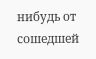нибудь от сошедшей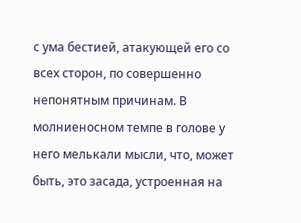с ума бестией, атакующей его со всех сторон, по совершенно непонятным причинам. В молниеносном темпе в голове у него мелькали мысли, что, может быть, это засада, устроенная на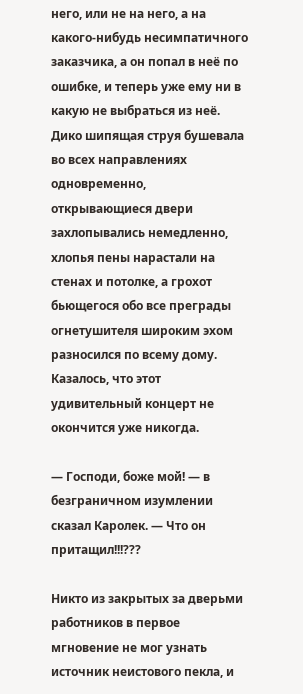него, или не на него, а на какого-нибудь несимпатичного заказчика, а он попал в неё по ошибке, и теперь уже ему ни в какую не выбраться из неё. Дико шипящая струя бушевала во всех направлениях одновременно, открывающиеся двери захлопывались немедленно, хлопья пены нарастали на стенах и потолке, а грохот бьющегося обо все преграды огнетушителя широким эхом разносился по всему дому. Казалось, что этот удивительный концерт не окончится уже никогда.

— Господи, боже мой! — в безграничном изумлении сказал Каролек. — Что он притащил!!!???

Никто из закрытых за дверьми работников в первое мгновение не мог узнать источник неистового пекла, и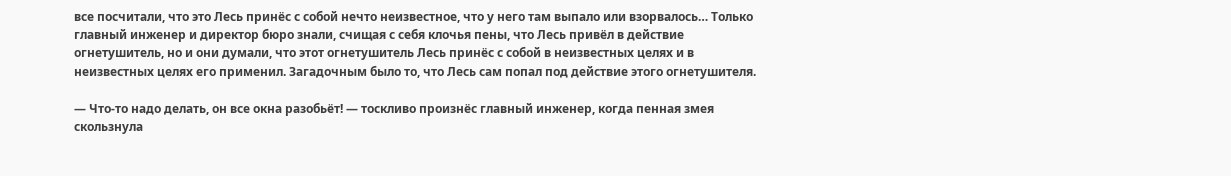все посчитали, что это Лесь принёс с собой нечто неизвестное, что у него там выпало или взорвалось… Только главный инженер и директор бюро знали, счищая с себя клочья пены, что Лесь привёл в действие огнетушитель, но и они думали, что этот огнетушитель Лесь принёс с собой в неизвестных целях и в неизвестных целях его применил. Загадочным было то, что Лесь сам попал под действие этого огнетушителя.

— Что-то надо делать, он все окна разобьёт! — тоскливо произнёс главный инженер, когда пенная змея скользнула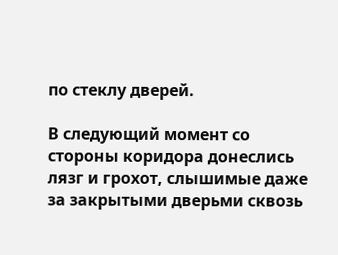по стеклу дверей.

В следующий момент со стороны коридора донеслись лязг и грохот, слышимые даже за закрытыми дверьми сквозь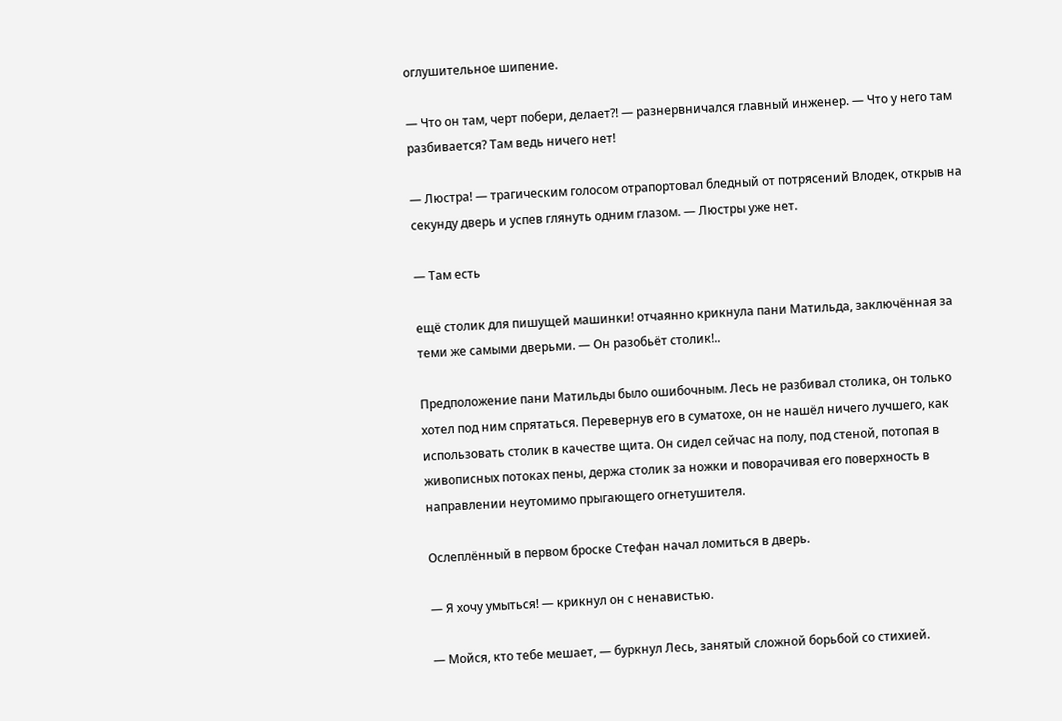оглушительное шипение.

— Что он там, черт побери, делает?! — разнервничался главный инженер. — Что у него там разбивается? Там ведь ничего нет!

— Люстра! — трагическим голосом отрапортовал бледный от потрясений Влодек, открыв на секунду дверь и успев глянуть одним глазом. — Люстры уже нет.

— Там есть

ещё столик для пишущей машинки! отчаянно крикнула пани Матильда, заключённая за теми же самыми дверьми. — Он разобьёт столик!..

Предположение пани Матильды было ошибочным. Лесь не разбивал столика, он только хотел под ним спрятаться. Перевернув его в суматохе, он не нашёл ничего лучшего, как использовать столик в качестве щита. Он сидел сейчас на полу, под стеной, потопая в живописных потоках пены, держа столик за ножки и поворачивая его поверхность в направлении неутомимо прыгающего огнетушителя.

Ослеплённый в первом броске Стефан начал ломиться в дверь.

— Я хочу умыться! — крикнул он с ненавистью.

— Мойся, кто тебе мешает, — буркнул Лесь, занятый сложной борьбой со стихией.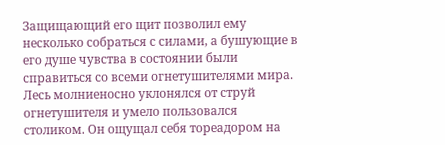Защищающий его щит позволил ему несколько собраться с силами, а бушующие в его душе чувства в состоянии были справиться со всеми огнетушителями мира. Лесь молниеносно уклонялся от струй огнетушителя и умело пользовался столиком. Он ощущал себя тореадором на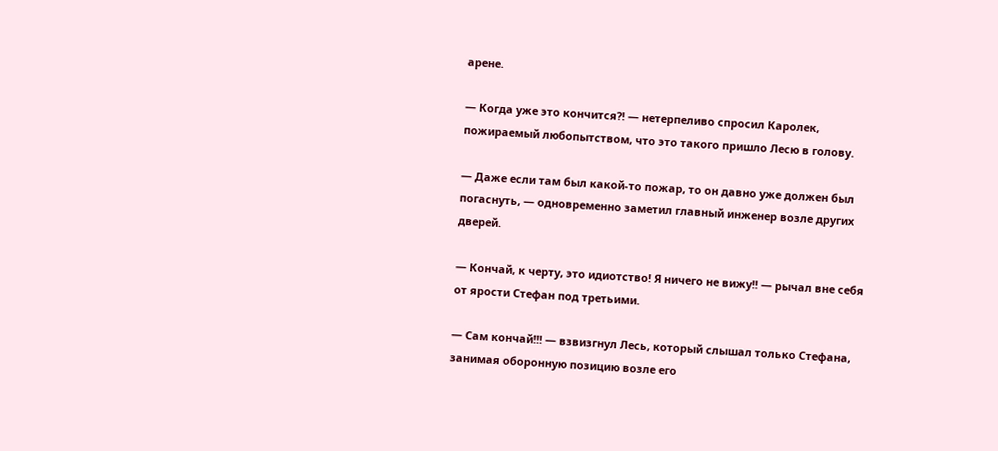арене.

— Когда уже это кончится?! — нетерпеливо спросил Каролек, пожираемый любопытством, что это такого пришло Лесю в голову.

— Даже если там был какой-то пожар, то он давно уже должен был погаснуть, — одновременно заметил главный инженер возле других дверей.

— Кончай, к черту, это идиотство! Я ничего не вижу!! — рычал вне себя от ярости Стефан под третьими.

— Сам кончай!!! — взвизгнул Лесь, который слышал только Стефана, занимая оборонную позицию возле его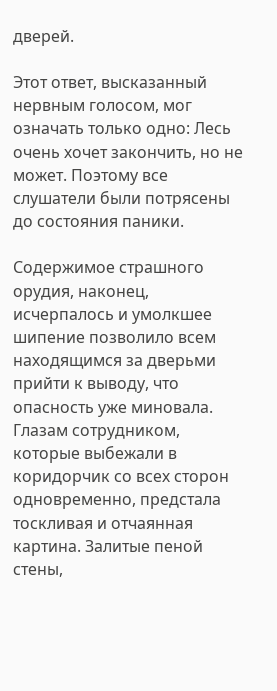дверей.

Этот ответ, высказанный нервным голосом, мог означать только одно: Лесь очень хочет закончить, но не может. Поэтому все слушатели были потрясены до состояния паники.

Содержимое страшного орудия, наконец, исчерпалось и умолкшее шипение позволило всем находящимся за дверьми прийти к выводу, что опасность уже миновала. Глазам сотрудником, которые выбежали в коридорчик со всех сторон одновременно, предстала тоскливая и отчаянная картина. Залитые пеной стены,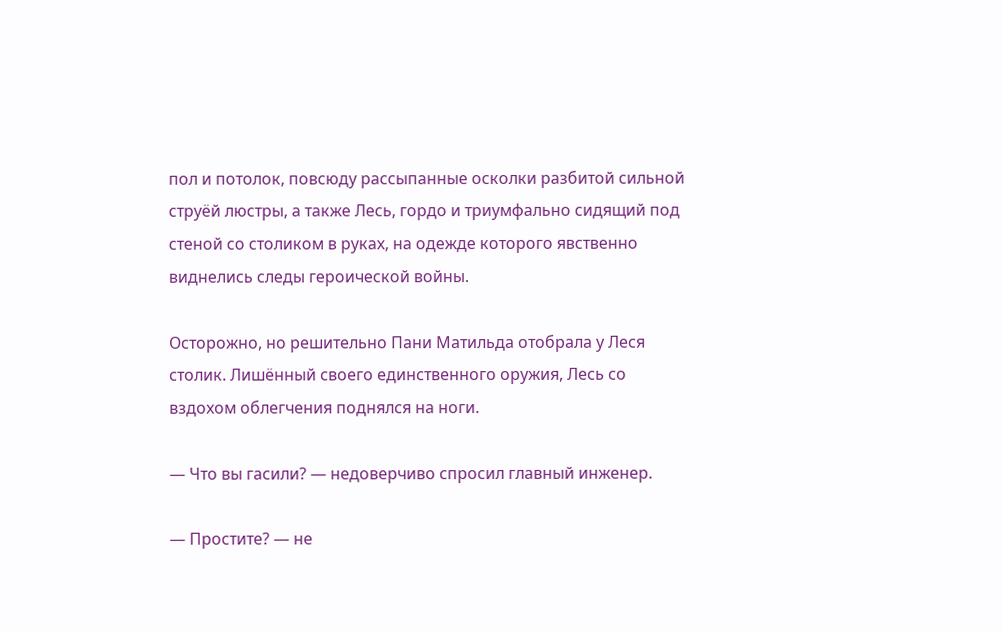пол и потолок, повсюду рассыпанные осколки разбитой сильной струёй люстры, а также Лесь, гордо и триумфально сидящий под стеной со столиком в руках, на одежде которого явственно виднелись следы героической войны.

Осторожно, но решительно Пани Матильда отобрала у Леся столик. Лишённый своего единственного оружия, Лесь со вздохом облегчения поднялся на ноги.

— Что вы гасили? — недоверчиво спросил главный инженер.

— Простите? — не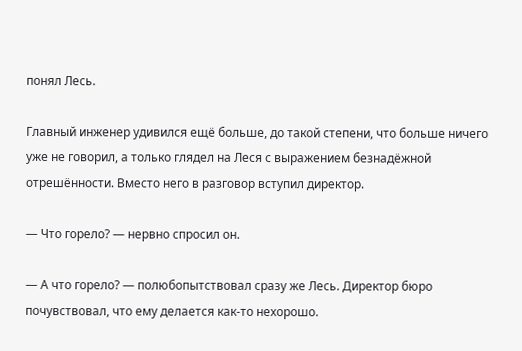понял Лесь.

Главный инженер удивился ещё больше, до такой степени, что больше ничего уже не говорил, а только глядел на Леся с выражением безнадёжной отрешённости. Вместо него в разговор вступил директор.

— Что горело? — нервно спросил он.

— А что горело? — полюбопытствовал сразу же Лесь. Директор бюро почувствовал, что ему делается как-то нехорошо.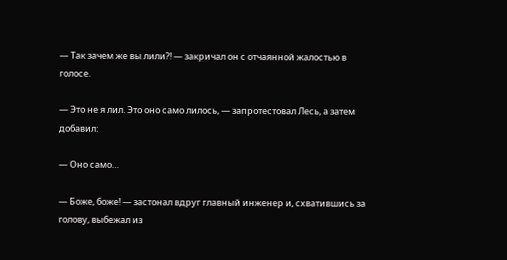— Так зачем же вы лили?! — закричал он с отчаянной жалостью в голосе.

— Это не я лил. Это оно само лилось, — запротестовал Лесь, а затем добавил:

— Оно само…

— Боже, боже! — застонал вдруг главный инженер и, схватившись за голову, выбежал из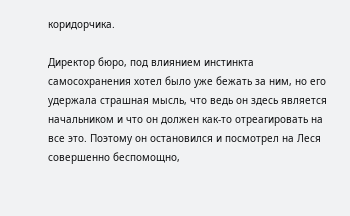коридорчика.

Директор бюро, под влиянием инстинкта самосохранения хотел было уже бежать за ним, но его удержала страшная мысль, что ведь он здесь является начальником и что он должен как-то отреагировать на все это. Поэтому он остановился и посмотрел на Леся совершенно беспомощно,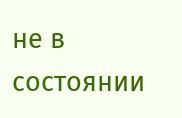не в состоянии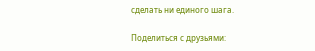сделать ни единого шага.

Поделиться с друзьями: